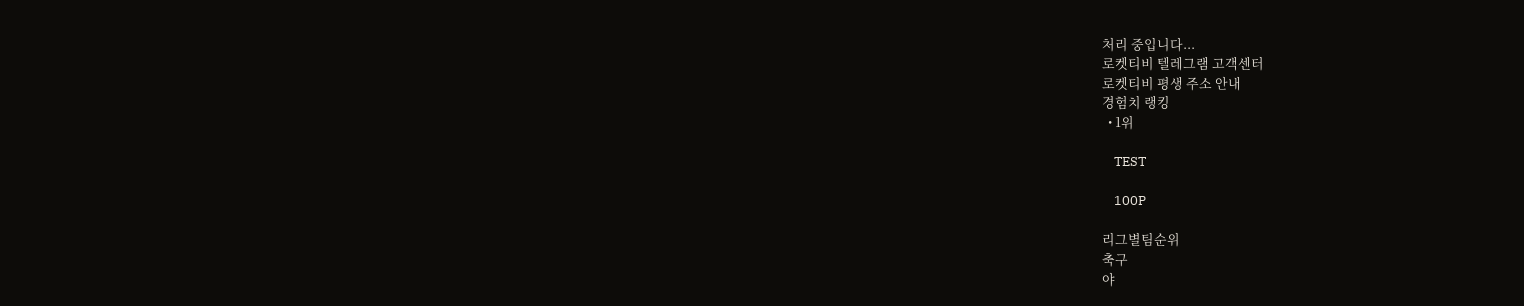처리 중입니다...
로켓티비 텔레그램 고객센터
로켓티비 평생 주소 안내
경험치 랭킹
  • 1위

    TEST

    100P

리그별팀순위
축구
야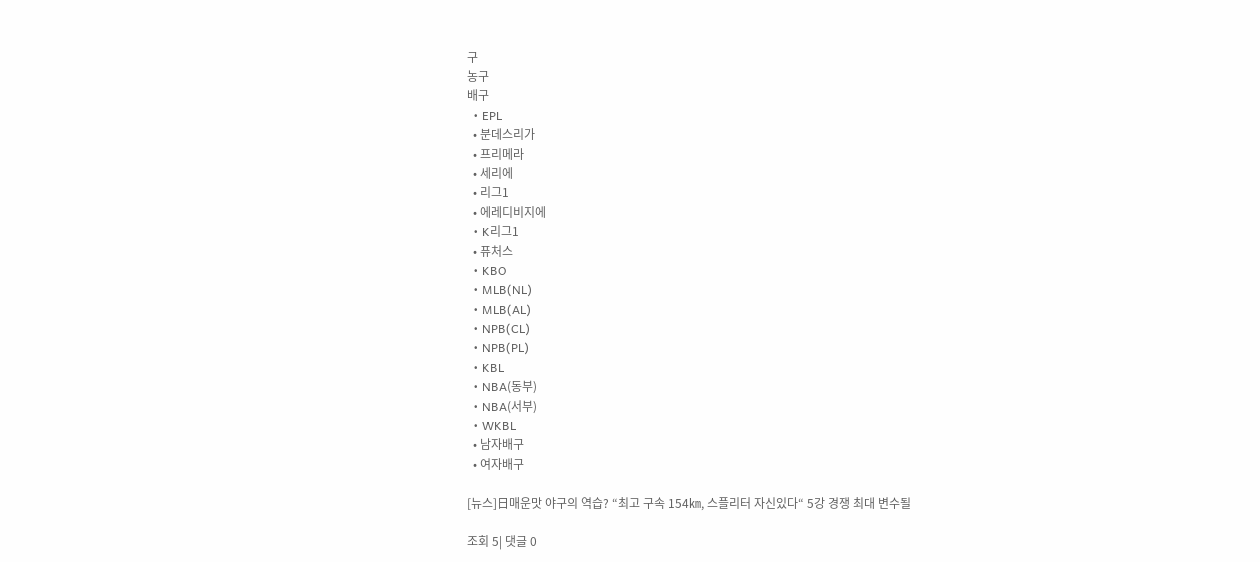구
농구
배구
  • EPL
  • 분데스리가
  • 프리메라
  • 세리에
  • 리그1
  • 에레디비지에
  • K리그1
  • 퓨처스
  • KBO
  • MLB(NL)
  • MLB(AL)
  • NPB(CL)
  • NPB(PL)
  • KBL
  • NBA(동부)
  • NBA(서부)
  • WKBL
  • 남자배구
  • 여자배구

[뉴스]日매운맛 야구의 역습? “최고 구속 154㎞, 스플리터 자신있다“ 5강 경쟁 최대 변수될

조회 5| 댓글 0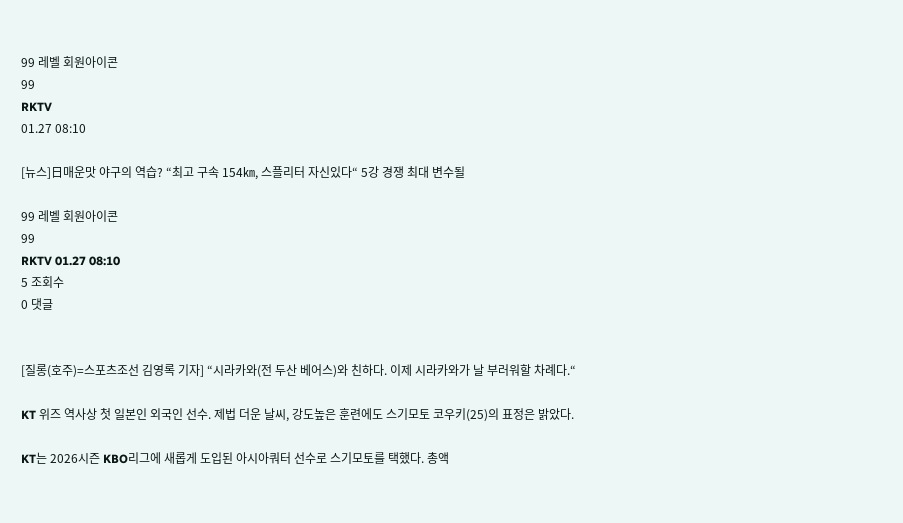99 레벨 회원아이콘
99
RKTV
01.27 08:10

[뉴스]日매운맛 야구의 역습? “최고 구속 154㎞, 스플리터 자신있다“ 5강 경쟁 최대 변수될

99 레벨 회원아이콘
99
RKTV 01.27 08:10
5 조회수
0 댓글


[질롱(호주)=스포츠조선 김영록 기자] “시라카와(전 두산 베어스)와 친하다. 이제 시라카와가 날 부러워할 차례다.“

KT 위즈 역사상 첫 일본인 외국인 선수. 제법 더운 날씨, 강도높은 훈련에도 스기모토 코우키(25)의 표정은 밝았다.

KT는 2026시즌 KBO리그에 새롭게 도입된 아시아쿼터 선수로 스기모토를 택했다. 총액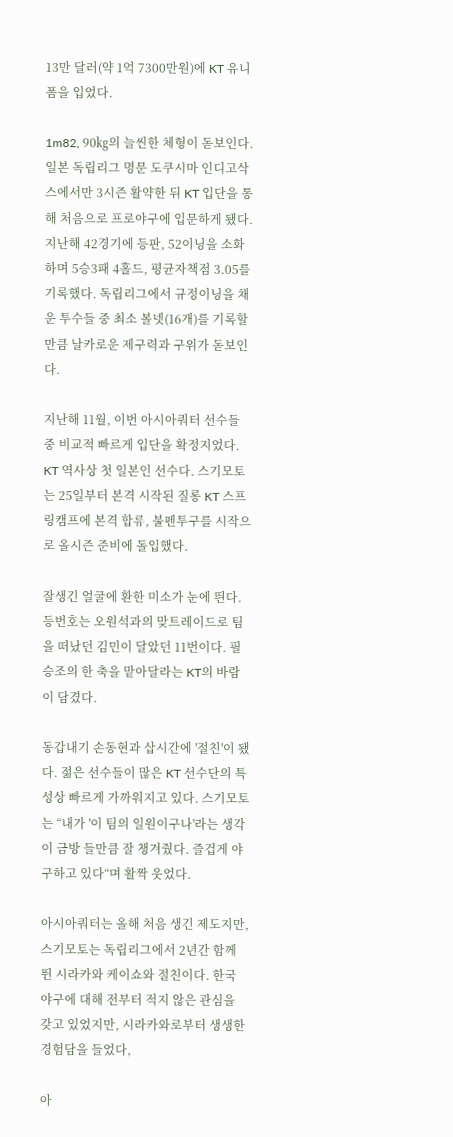13만 달러(약 1억 7300만원)에 KT 유니폼을 입었다.

1m82, 90㎏의 늘씬한 체형이 돋보인다. 일본 독립리그 명문 도쿠시마 인디고삭스에서만 3시즌 활약한 뒤 KT 입단을 통해 처음으로 프로야구에 입문하게 됐다. 지난해 42경기에 등판, 52이닝을 소화하며 5승3패 4홀드, 평균자책점 3.05를 기록했다. 독립리그에서 규정이닝을 채운 투수들 중 최소 볼넷(16개)를 기록할 만큼 날카로운 제구력과 구위가 돋보인다.

지난해 11월, 이번 아시아쿼터 선수들 중 비교적 빠르게 입단을 확정지었다. KT 역사상 첫 일본인 선수다. 스기모토는 25일부터 본격 시작된 질롱 KT 스프링캠프에 본격 합류, 불펜투구를 시작으로 올시즌 준비에 돌입했다.

잘생긴 얼굴에 환한 미소가 눈에 띈다. 등번호는 오원석과의 맞트레이드로 팀을 떠났던 김민이 달았던 11번이다. 필승조의 한 축을 맡아달라는 KT의 바람이 담겼다.

동갑내기 손동현과 삽시간에 '절친'이 됐다. 젊은 선수들이 많은 KT 선수단의 특성상 빠르게 가까워지고 있다. 스기모토는 “내가 '이 팀의 일원이구나'라는 생각이 금방 들만큼 잘 챙겨줬다. 즐겁게 야구하고 있다“며 활짝 웃었다.

아시아쿼터는 올해 처음 생긴 제도지만, 스기모토는 독립리그에서 2년간 함께 뛴 시라카와 케이쇼와 절친이다. 한국 야구에 대해 전부터 적지 않은 관심을 갖고 있었지만, 시라카와로부터 생생한 경험담을 들었다,

아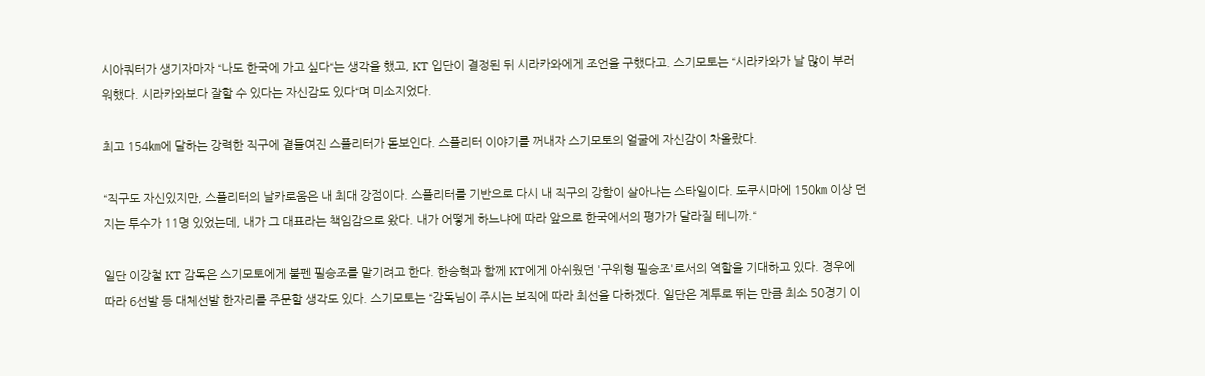시아쿼터가 생기자마자 “나도 한국에 가고 싶다“는 생각을 했고, KT 입단이 결정된 뒤 시라카와에게 조언을 구했다고. 스기모토는 “시라카와가 날 많이 부러워했다. 시라카와보다 잘할 수 있다는 자신감도 있다“며 미소지었다.

최고 154㎞에 달하는 강력한 직구에 곁들여진 스플리터가 돋보인다. 스플리터 이야기를 꺼내자 스기모토의 얼굴에 자신감이 차올랐다.

“직구도 자신있지만, 스플리터의 날카로움은 내 최대 강점이다. 스플리터를 기반으로 다시 내 직구의 강함이 살아나는 스타일이다. 도쿠시마에 150㎞ 이상 던지는 투수가 11명 있었는데, 내가 그 대표라는 책임감으로 왔다. 내가 어떻게 하느냐에 따라 앞으로 한국에서의 평가가 달라질 테니까.“

일단 이강철 KT 감독은 스기모토에게 불펜 필승조를 맡기려고 한다. 한승혁과 함께 KT에게 아쉬웠던 '구위형 필승조'로서의 역할을 기대하고 있다. 경우에 따라 6선발 등 대체선발 한자리를 주문할 생각도 있다. 스기모토는 “감독님이 주시는 보직에 따라 최선을 다하겠다. 일단은 계투로 뛰는 만큼 최소 50경기 이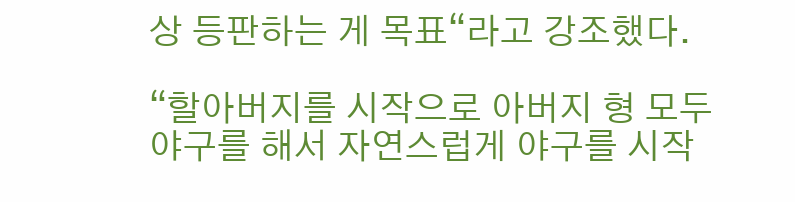상 등판하는 게 목표“라고 강조했다.

“할아버지를 시작으로 아버지 형 모두 야구를 해서 자연스럽게 야구를 시작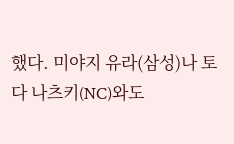했다. 미야지 유라(삼성)나 토다 나츠키(NC)와도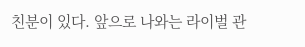친분이 있다. 앞으로 나와는 라이벌 관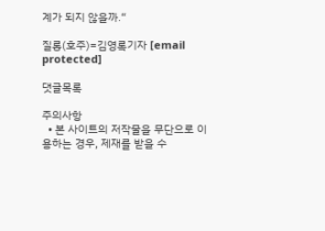계가 되지 않을까.“

질롱(호주)=김영록기자 [email protected]

댓글목록

주의사항
  • 본 사이트의 저작물을 무단으로 이용하는 경우, 제재를 받을 수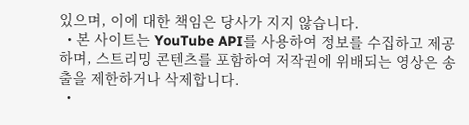있으며, 이에 대한 책임은 당사가 지지 않습니다.
  • 본 사이트는 YouTube API를 사용하여 정보를 수집하고 제공하며, 스트리밍 콘텐츠를 포함하여 저작권에 위배되는 영상은 송출을 제한하거나 삭제합니다.
  •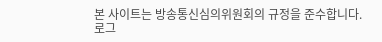본 사이트는 방송통신심의위원회의 규정을 준수합니다.
로그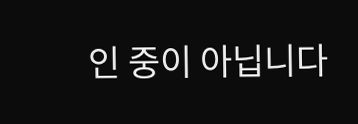인 중이 아닙니다